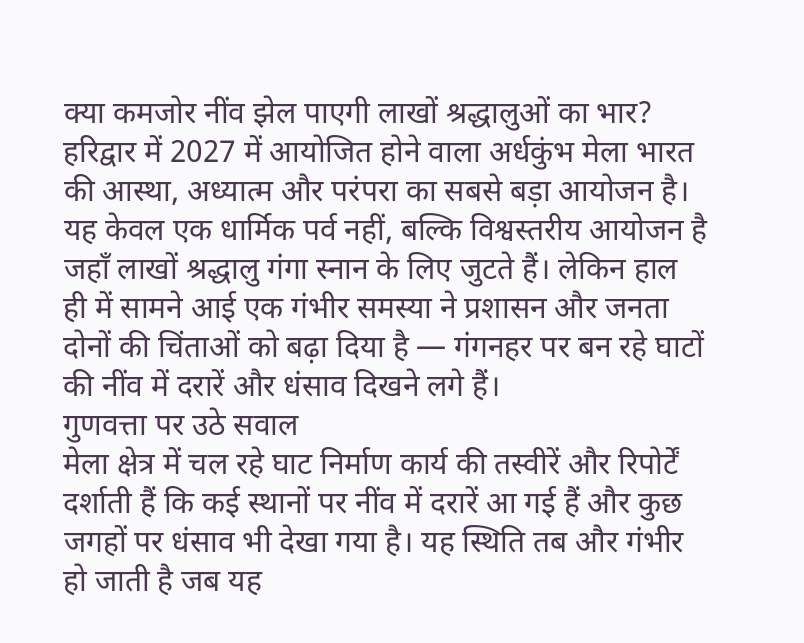क्या कमजोर नींव झेल पाएगी लाखों श्रद्धालुओं का भार?
हरिद्वार में 2027 में आयोजित होने वाला अर्धकुंभ मेला भारत की आस्था, अध्यात्म और परंपरा का सबसे बड़ा आयोजन है। यह केवल एक धार्मिक पर्व नहीं, बल्कि विश्वस्तरीय आयोजन है जहाँ लाखों श्रद्धालु गंगा स्नान के लिए जुटते हैं। लेकिन हाल ही में सामने आई एक गंभीर समस्या ने प्रशासन और जनता दोनों की चिंताओं को बढ़ा दिया है — गंगनहर पर बन रहे घाटों की नींव में दरारें और धंसाव दिखने लगे हैं।
गुणवत्ता पर उठे सवाल
मेला क्षेत्र में चल रहे घाट निर्माण कार्य की तस्वीरें और रिपोर्टें दर्शाती हैं कि कई स्थानों पर नींव में दरारें आ गई हैं और कुछ जगहों पर धंसाव भी देखा गया है। यह स्थिति तब और गंभीर हो जाती है जब यह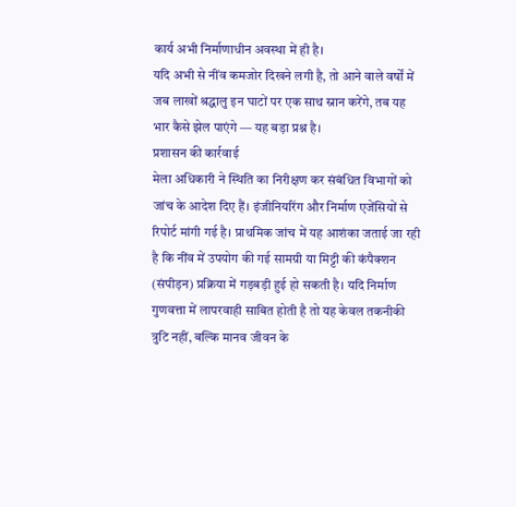कार्य अभी निर्माणाधीन अवस्था में ही है।
यदि अभी से नींव कमजोर दिखने लगी है, तो आने वाले वर्षों में जब लाखों श्रद्धालु इन घाटों पर एक साथ स्नान करेंगे, तब यह भार कैसे झेल पाएंगे — यह बड़ा प्रश्न है।
प्रशासन की कार्रवाई
मेला अधिकारी ने स्थिति का निरीक्षण कर संबंधित विभागों को जांच के आदेश दिए हैं। इंजीनियरिंग और निर्माण एजेंसियों से रिपोर्ट मांगी गई है। प्राथमिक जांच में यह आशंका जताई जा रही है कि नींव में उपयोग की गई सामग्री या मिट्टी की कंपैक्शन (संपीड़न) प्रक्रिया में गड़बड़ी हुई हो सकती है। यदि निर्माण गुणवत्ता में लापरवाही साबित होती है तो यह केवल तकनीकी त्रुटि नहीं, बल्कि मानव जीवन के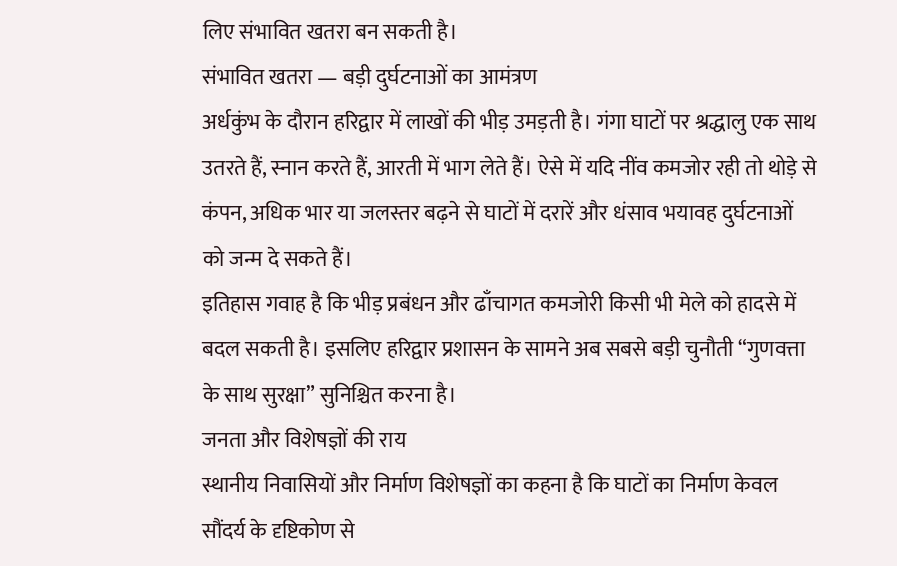लिए संभावित खतरा बन सकती है।
संभावित खतरा — बड़ी दुर्घटनाओं का आमंत्रण
अर्धकुंभ के दौरान हरिद्वार में लाखों की भीड़ उमड़ती है। गंगा घाटों पर श्रद्धालु एक साथ उतरते हैं, स्नान करते हैं, आरती में भाग लेते हैं। ऐसे में यदि नींव कमजोर रही तो थोड़े से कंपन, अधिक भार या जलस्तर बढ़ने से घाटों में दरारें और धंसाव भयावह दुर्घटनाओं को जन्म दे सकते हैं।
इतिहास गवाह है कि भीड़ प्रबंधन और ढाँचागत कमजोरी किसी भी मेले को हादसे में बदल सकती है। इसलिए हरिद्वार प्रशासन के सामने अब सबसे बड़ी चुनौती “गुणवत्ता के साथ सुरक्षा” सुनिश्चित करना है।
जनता और विशेषज्ञों की राय
स्थानीय निवासियों और निर्माण विशेषज्ञों का कहना है कि घाटों का निर्माण केवल सौंदर्य के दृष्टिकोण से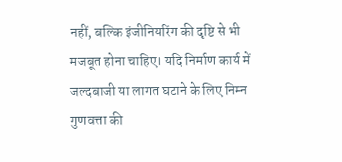नहीं, बल्कि इंजीनियरिंग की दृष्टि से भी मजबूत होना चाहिए। यदि निर्माण कार्य में जल्दबाजी या लागत घटाने के लिए निम्न गुणवत्ता की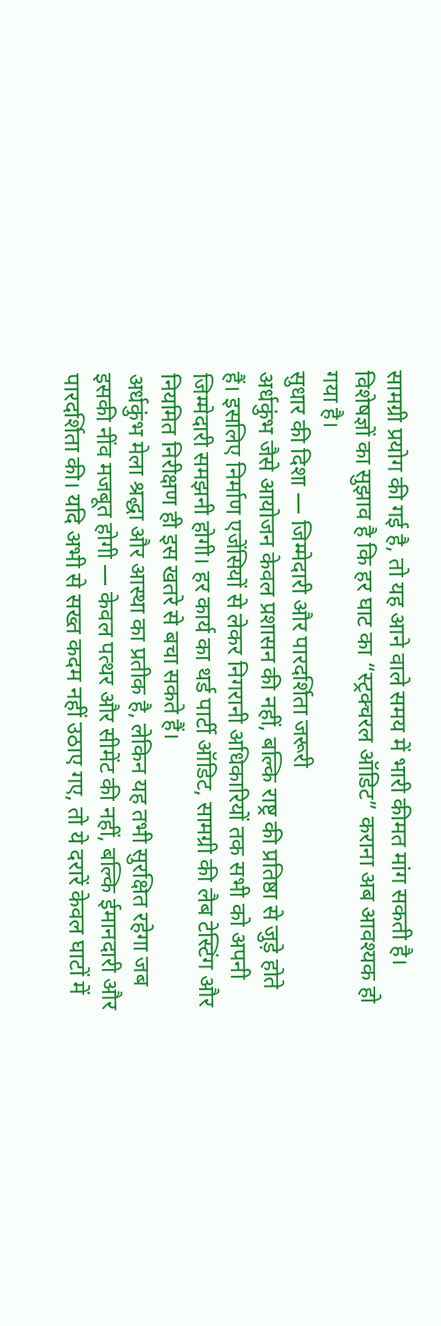सामग्री प्रयोग की गई है, तो यह आने वाले समय में भारी कीमत मांग सकती है। विशेषज्ञों का सुझाव है कि हर घाट का “स्ट्रक्चरल ऑडिट” कराना अब आवश्यक हो गया है।
सुधार की दिशा — जिम्मेदारी और पारदर्शिता जरूरी
अर्धकुंभ जैसे आयोजन केवल प्रशासन की नहीं, बल्कि राष्ट्र की प्रतिष्ठा से जुड़े होते हैं। इसलिए निर्माण एजेंसियों से लेकर निगरानी अधिकारियों तक सभी को अपनी जिम्मेदारी समझनी होगी। हर कार्य का थर्ड पार्टी ऑडिट, सामग्री की लैब टेस्टिंग और नियमित निरीक्षण ही इस खतरे से बचा सकते हैं।
अर्धकुंभ मेला श्रद्धा और आस्था का प्रतीक है, लेकिन यह तभी सुरक्षित रहेगा जब इसकी नींव मजबूत होगी — केवल पत्थर और सीमेंट की नहीं, बल्कि ईमानदारी और पारदर्शिता की। यदि अभी से सख्त कदम नहीं उठाए गए, तो ये दरारें केवल घाटों में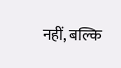नहीं, बल्कि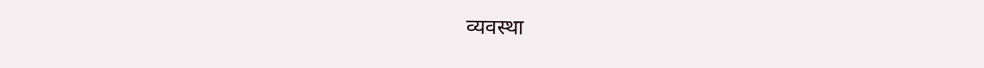व्यवस्था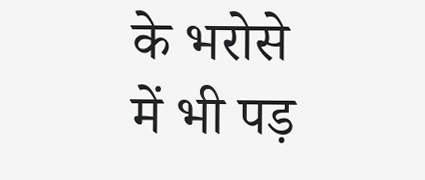के भरोसे में भी पड़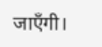जाएँगी।